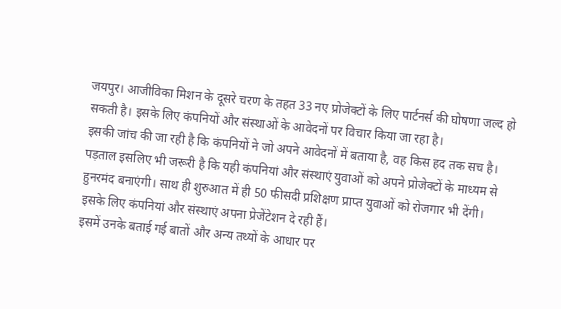जयपुर। आजीविका मिशन के दूसरे चरण के तहत 33 नए प्रोजेक्टों के लिए पार्टनर्स की घोषणा जल्द हो सकती है। इसके लिए कंपनियों और संस्थाओं के आवेदनों पर विचार किया जा रहा है।
इसकी जांच की जा रही है कि कंपनियों ने जो अपने आवेदनों में बताया है, वह किस हद तक सच है। पड़ताल इसलिए भी जरूरी है कि यही कंपनियां और संस्थाएं युवाओं को अपने प्रोजेक्टों के माध्यम से हुनरमंद बनाएंगी। साथ ही शुरुआत में ही 50 फीसदी प्रशिक्षण प्राप्त युवाओं को रोजगार भी देंगी। इसके लिए कंपनियां और संस्थाएं अपना प्रेजेंटेशन दे रही हैं।
इसमें उनके बताई गई बातों और अन्य तथ्यों के आधार पर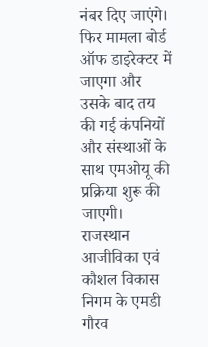नंबर दिए जाएंगे। फिर मामला बोर्ड ऑफ डाइरेक्टर में जाएगा और उसके बाद तय की गई कंपनियों और संस्थाओं के साथ एमओयू की प्रक्रिया शुरू की जाएगी।
राजस्थान आजीविका एवं कौशल विकास निगम के एमडी गौरव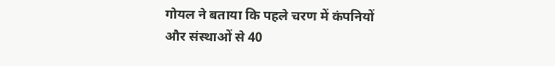गोयल ने बताया कि पहले चरण में कंपनियों और संस्थाओं से 40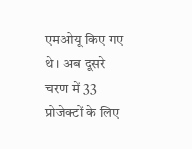एमओयू किए गए थे। अब दूसरे चरण में 33 प्रोजेक्टों के लिए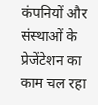कंपनियों और संस्थाओं के प्रेजेंटेशन का काम चल रहा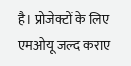है। प्रोजेक्टों के लिए एमओयू जल्द कराए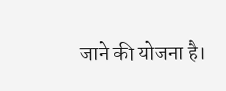जाने की योजना है।